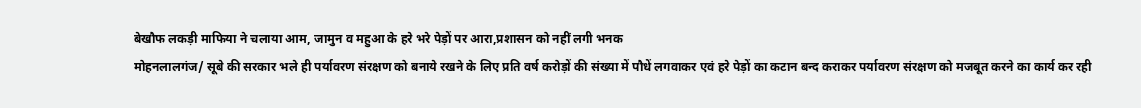बेखौफ लकड़ी माफिया ने चलाया आम, जामुन व महुआ के हरे भरे पेड़ों पर आरा,प्रशासन को नहीं लगी भनक
मोहनलालगंज/ सूबे की सरकार भले ही पर्यावरण संरक्षण को बनाये रखने के लिए प्रति वर्ष करोड़ों की संख्या में पौधें लगवाकर एवं हरे पेड़ों का कटान बन्द कराकर पर्यावरण संरक्षण को मजबूत करने का कार्य कर रही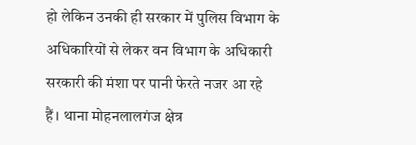हो लेकिन उनकी ही सरकार में पुलिस विभाग के अधिकारियों से लेकर वन विभाग के अधिकारी सरकारी की मंशा पर पानी फेरते नजर आ रहे हैं। थाना मोहनलालगंज क्षेत्र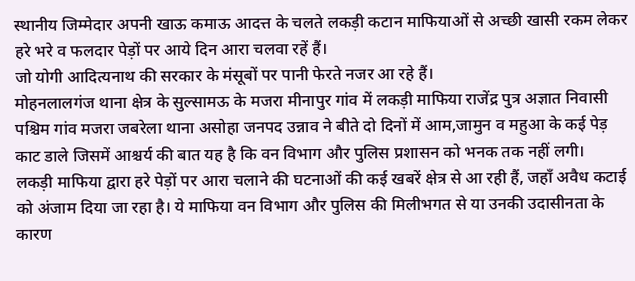स्थानीय जिम्मेदार अपनी खाऊ कमाऊ आदत्त के चलते लकड़ी कटान माफियाओं से अच्छी खासी रकम लेकर हरे भरे व फलदार पेड़ों पर आये दिन आरा चलवा रहें हैं।
जो योगी आदित्यनाथ की सरकार के मंसूबों पर पानी फेरते नजर आ रहे हैं।
मोहनलालगंज थाना क्षेत्र के सुल्सामऊ के मजरा मीनापुर गांव में लकड़ी माफिया राजेंद्र पुत्र अज्ञात निवासी पश्चिम गांव मजरा जबरेला थाना असोहा जनपद उन्नाव ने बीते दो दिनों में आम,जामुन व महुआ के कई पेड़ काट डाले जिसमें आश्चर्य की बात यह है कि वन विभाग और पुलिस प्रशासन को भनक तक नहीं लगी।
लकड़ी माफिया द्वारा हरे पेड़ों पर आरा चलाने की घटनाओं की कई खबरें क्षेत्र से आ रही हैं, जहाँ अवैध कटाई को अंजाम दिया जा रहा है। ये माफिया वन विभाग और पुलिस की मिलीभगत से या उनकी उदासीनता के कारण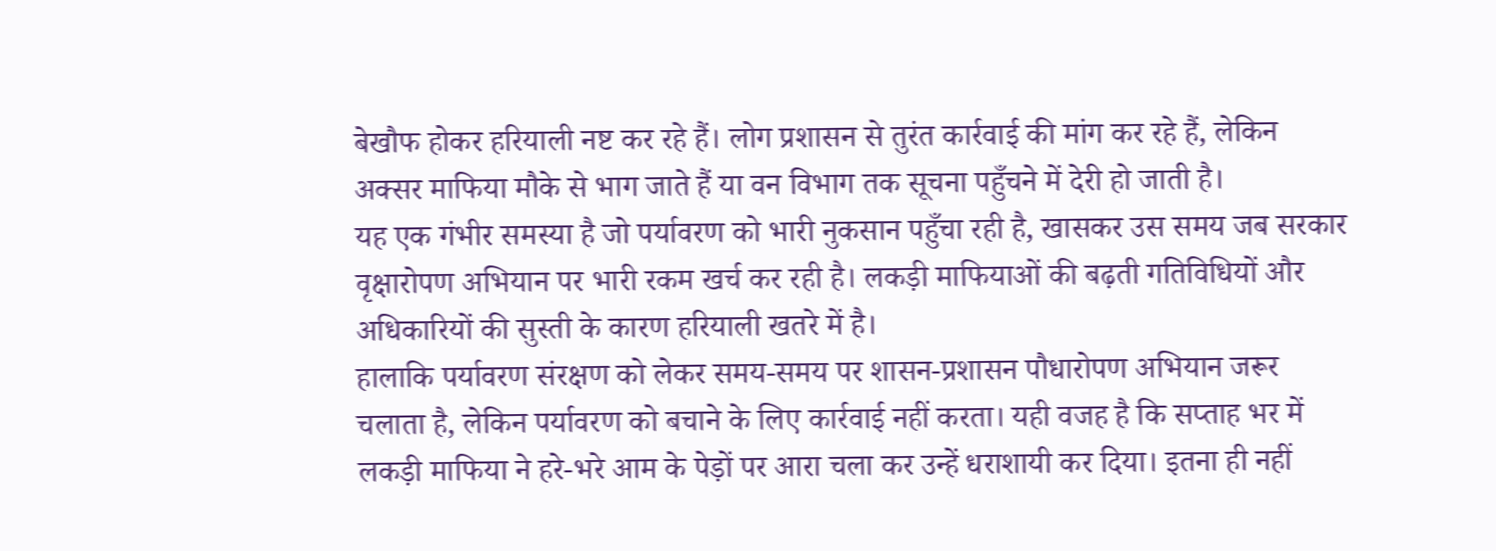बेखौफ होकर हरियाली नष्ट कर रहे हैं। लोग प्रशासन से तुरंत कार्रवाई की मांग कर रहे हैं, लेकिन अक्सर माफिया मौके से भाग जाते हैं या वन विभाग तक सूचना पहुँचने में देरी हो जाती है।
यह एक गंभीर समस्या है जो पर्यावरण को भारी नुकसान पहुँचा रही है, खासकर उस समय जब सरकार वृक्षारोपण अभियान पर भारी रकम खर्च कर रही है। लकड़ी माफियाओं की बढ़ती गतिविधियों और अधिकारियों की सुस्ती के कारण हरियाली खतरे में है।
हालाकि पर्यावरण संरक्षण को लेकर समय-समय पर शासन-प्रशासन पौधारोपण अभियान जरूर चलाता है, लेकिन पर्यावरण को बचाने के लिए कार्रवाई नहीं करता। यही वजह है कि सप्ताह भर में लकड़ी माफिया ने हरे-भरे आम के पेड़ों पर आरा चला कर उन्हें धराशायी कर दिया। इतना ही नहीं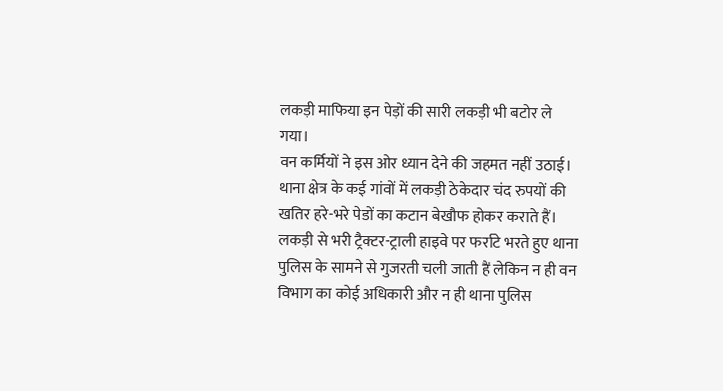लकड़ी माफिया इन पेड़ों की सारी लकड़ी भी बटोर ले गया।
वन कर्मियों ने इस ओर ध्यान देने की जहमत नहीं उठाई।
थाना क्षेत्र के कई गांवों में लकड़ी ठेकेदार चंद रुपयों की खतिर हरे-भरे पेडों का कटान बेखौफ होकर कराते हैं। लकड़ी से भरी ट्रैक्टर-ट्राली हाइवे पर फर्राटे भरते हुए थाना पुलिस के सामने से गुजरती चली जाती हैं लेकिन न ही वन विभाग का कोई अधिकारी और न ही थाना पुलिस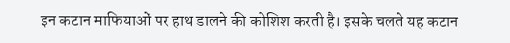इन कटान माफियाओं पर हाथ डालने की कोशिश करती है। इसके चलते यह कटान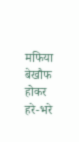मफिया बेखौफ होकर हरे-भरे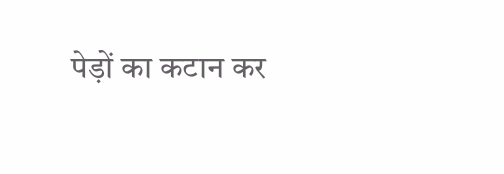पेड़ों का कटान कर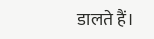डालते हैं।